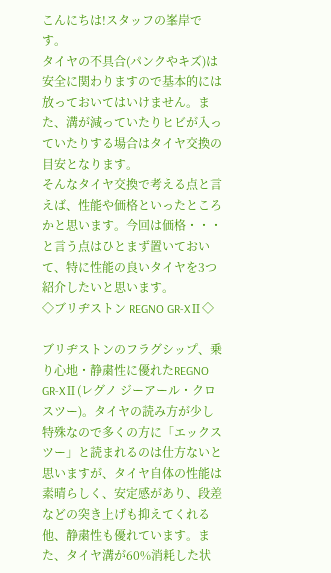こんにちは!スタッフの峯岸です。
タイヤの不具合(パンクやキズ)は安全に関わりますので基本的には放っておいてはいけません。また、溝が減っていたりヒビが入っていたりする場合はタイヤ交換の目安となります。
そんなタイヤ交換で考える点と言えば、性能や価格といったところかと思います。今回は価格・・・と言う点はひとまず置いておいて、特に性能の良いタイヤを3つ紹介したいと思います。
◇ブリヂストン REGNO GR-XⅡ◇

ブリヂストンのフラグシップ、乗り心地・静粛性に優れたREGNO GR-XⅡ(レグノ ジーアール・クロスツー)。タイヤの読み方が少し特殊なので多くの方に「エックスツー」と読まれるのは仕方ないと思いますが、タイヤ自体の性能は素晴らしく、安定感があり、段差などの突き上げも抑えてくれる他、静粛性も優れています。また、タイヤ溝が60%消耗した状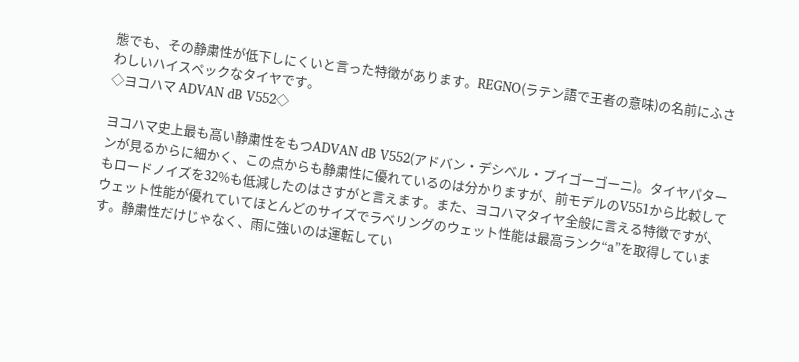態でも、その静粛性が低下しにくいと言った特徴があります。REGNO(ラテン語で王者の意味)の名前にふさわしいハイスペックなタイヤです。
◇ヨコハマ ADVAN dB V552◇

ヨコハマ史上最も高い静粛性をもつADVAN dB V552(アドバン・デシベル・ブイゴーゴーニ)。タイヤパターンが見るからに細かく、この点からも静粛性に優れているのは分かりますが、前モデルのV551から比較してもロードノイズを32%も低減したのはさすがと言えます。また、ヨコハマタイヤ全般に言える特徴ですが、ウェット性能が優れていてほとんどのサイズでラベリングのウェット性能は最高ランク“a”を取得しています。静粛性だけじゃなく、雨に強いのは運転してい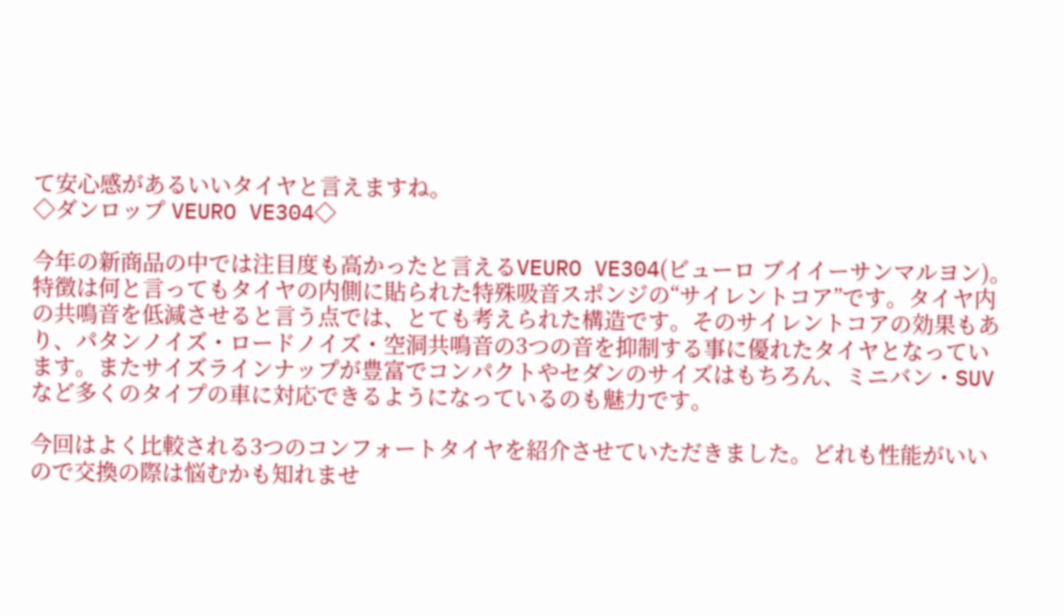て安心感があるいいタイヤと言えますね。
◇ダンロップ VEURO VE304◇

今年の新商品の中では注目度も高かったと言えるVEURO VE304(ビューロ ブイイーサンマルヨン)。特徴は何と言ってもタイヤの内側に貼られた特殊吸音スポンジの“サイレントコア”です。タイヤ内の共鳴音を低減させると言う点では、とても考えられた構造です。そのサイレントコアの効果もあり、パタンノイズ・ロードノイズ・空洞共鳴音の3つの音を抑制する事に優れたタイヤとなっています。またサイズラインナップが豊富でコンパクトやセダンのサイズはもちろん、ミニバン・SUVなど多くのタイプの車に対応できるようになっているのも魅力です。

今回はよく比較される3つのコンフォートタイヤを紹介させていただきました。どれも性能がいいので交換の際は悩むかも知れませ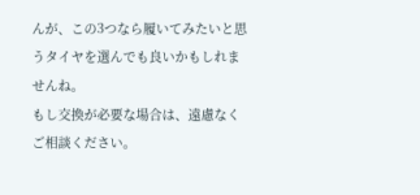んが、この3つなら履いてみたいと思うタイヤを選んでも良いかもしれませんね。
もし交換が必要な場合は、遠慮なくご相談ください。